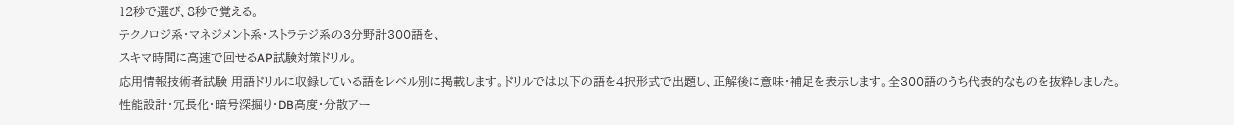12秒で選び、8秒で覚える。
テクノロジ系・マネジメント系・ストラテジ系の3分野計300語を、
スキマ時間に高速で回せるAP試験対策ドリル。
応用情報技術者試験 用語ドリルに収録している語をレベル別に掲載します。ドリルでは以下の語を4択形式で出題し、正解後に意味・補足を表示します。全300語のうち代表的なものを抜粋しました。
性能設計・冗長化・暗号深掘り・DB高度・分散アー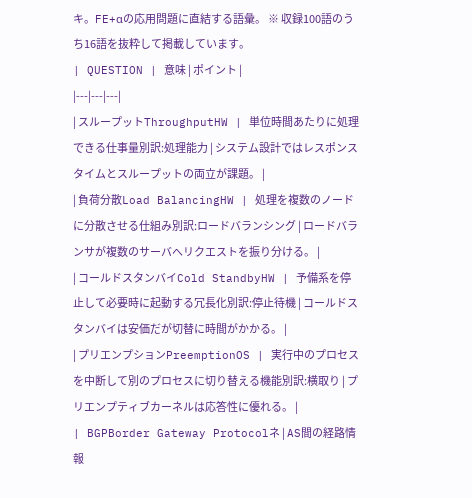キ。FE+αの応用問題に直結する語彙。 ※ 収録100語のうち16語を抜粋して掲載しています。
| QUESTION | 意味 | ポイント |
|---|---|---|
| スループットThroughputHW | 単位時間あたりに処理できる仕事量別訳:処理能力 | システム設計ではレスポンスタイムとスループットの両立が課題。 |
| 負荷分散Load BalancingHW | 処理を複数のノードに分散させる仕組み別訳:ロードバランシング | ロードバランサが複数のサーバへリクエストを振り分ける。 |
| コールドスタンバイCold StandbyHW | 予備系を停止して必要時に起動する冗長化別訳:停止待機 | コールドスタンバイは安価だが切替に時間がかかる。 |
| プリエンプションPreemptionOS | 実行中のプロセスを中断して別のプロセスに切り替える機能別訳:横取り | プリエンプティブカーネルは応答性に優れる。 |
| BGPBorder Gateway Protocolネ | AS間の経路情報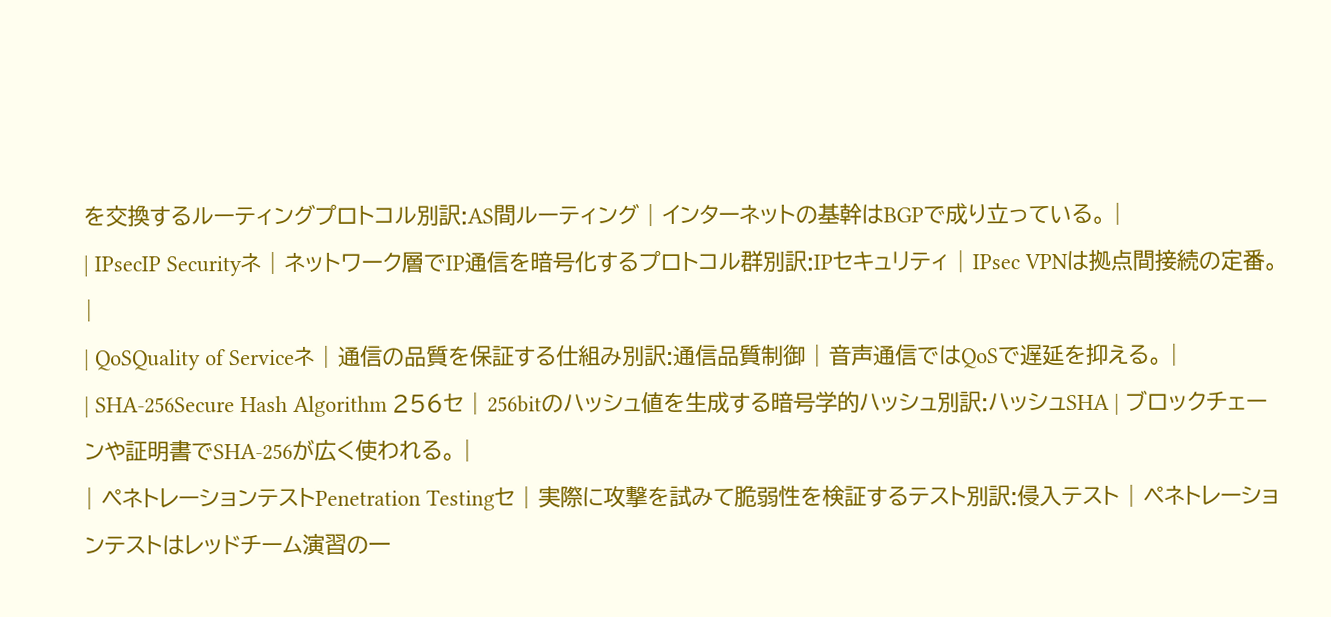を交換するルーティングプロトコル別訳:AS間ルーティング | インターネットの基幹はBGPで成り立っている。 |
| IPsecIP Securityネ | ネットワーク層でIP通信を暗号化するプロトコル群別訳:IPセキュリティ | IPsec VPNは拠点間接続の定番。 |
| QoSQuality of Serviceネ | 通信の品質を保証する仕組み別訳:通信品質制御 | 音声通信ではQoSで遅延を抑える。 |
| SHA-256Secure Hash Algorithm 256セ | 256bitのハッシュ値を生成する暗号学的ハッシュ別訳:ハッシュSHA | ブロックチェーンや証明書でSHA-256が広く使われる。 |
| ペネトレーションテストPenetration Testingセ | 実際に攻撃を試みて脆弱性を検証するテスト別訳:侵入テスト | ペネトレーションテストはレッドチーム演習の一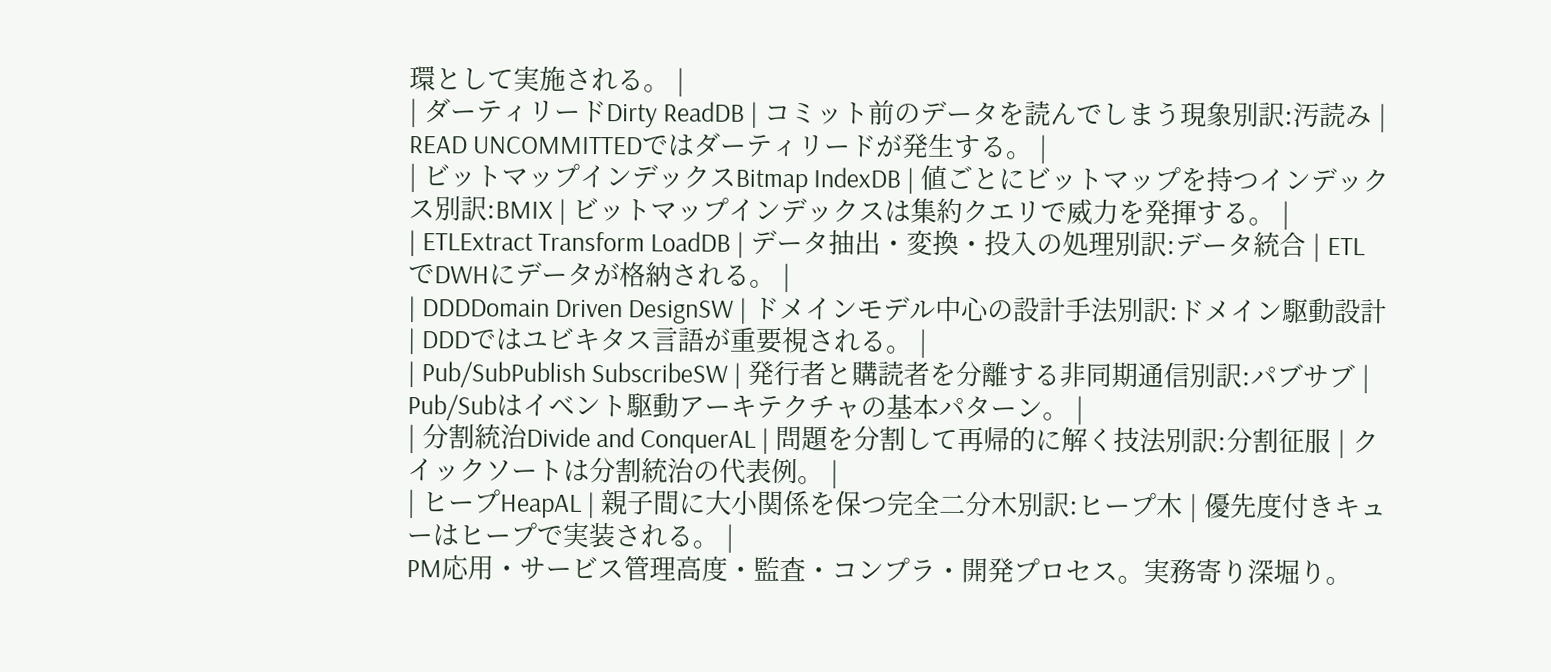環として実施される。 |
| ダーティリードDirty ReadDB | コミット前のデータを読んでしまう現象別訳:汚読み | READ UNCOMMITTEDではダーティリードが発生する。 |
| ビットマップインデックスBitmap IndexDB | 値ごとにビットマップを持つインデックス別訳:BMIX | ビットマップインデックスは集約クエリで威力を発揮する。 |
| ETLExtract Transform LoadDB | データ抽出・変換・投入の処理別訳:データ統合 | ETLでDWHにデータが格納される。 |
| DDDDomain Driven DesignSW | ドメインモデル中心の設計手法別訳:ドメイン駆動設計 | DDDではユビキタス言語が重要視される。 |
| Pub/SubPublish SubscribeSW | 発行者と購読者を分離する非同期通信別訳:パブサブ | Pub/Subはイベント駆動アーキテクチャの基本パターン。 |
| 分割統治Divide and ConquerAL | 問題を分割して再帰的に解く技法別訳:分割征服 | クイックソートは分割統治の代表例。 |
| ヒープHeapAL | 親子間に大小関係を保つ完全二分木別訳:ヒープ木 | 優先度付きキューはヒープで実装される。 |
PM応用・サービス管理高度・監査・コンプラ・開発プロセス。実務寄り深堀り。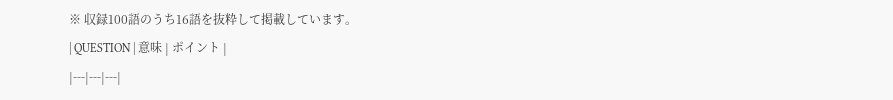※ 収録100語のうち16語を抜粋して掲載しています。
| QUESTION | 意味 | ポイント |
|---|---|---|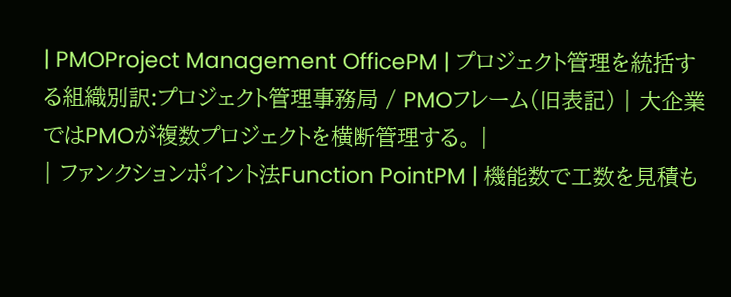| PMOProject Management OfficePM | プロジェクト管理を統括する組織別訳:プロジェクト管理事務局 / PMOフレーム(旧表記) | 大企業ではPMOが複数プロジェクトを横断管理する。 |
| ファンクションポイント法Function PointPM | 機能数で工数を見積も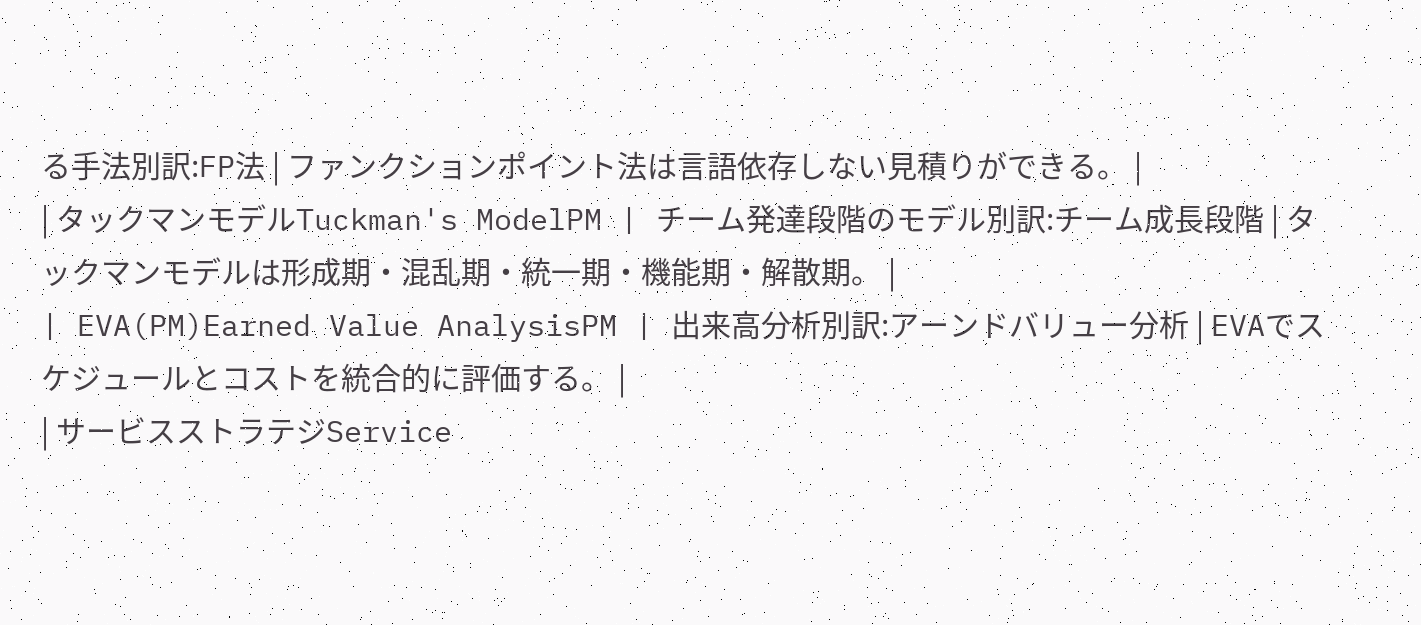る手法別訳:FP法 | ファンクションポイント法は言語依存しない見積りができる。 |
| タックマンモデルTuckman's ModelPM | チーム発達段階のモデル別訳:チーム成長段階 | タックマンモデルは形成期・混乱期・統一期・機能期・解散期。 |
| EVA(PM)Earned Value AnalysisPM | 出来高分析別訳:アーンドバリュー分析 | EVAでスケジュールとコストを統合的に評価する。 |
| サービスストラテジService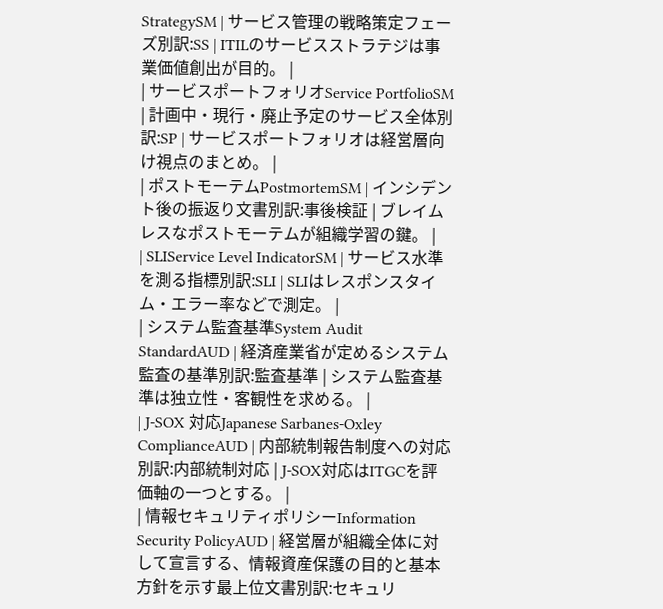StrategySM | サービス管理の戦略策定フェーズ別訳:SS | ITILのサービスストラテジは事業価値創出が目的。 |
| サービスポートフォリオService PortfolioSM | 計画中・現行・廃止予定のサービス全体別訳:SP | サービスポートフォリオは経営層向け視点のまとめ。 |
| ポストモーテムPostmortemSM | インシデント後の振返り文書別訳:事後検証 | ブレイムレスなポストモーテムが組織学習の鍵。 |
| SLIService Level IndicatorSM | サービス水準を測る指標別訳:SLI | SLIはレスポンスタイム・エラー率などで測定。 |
| システム監査基準System Audit StandardAUD | 経済産業省が定めるシステム監査の基準別訳:監査基準 | システム監査基準は独立性・客観性を求める。 |
| J-SOX 対応Japanese Sarbanes-Oxley ComplianceAUD | 内部統制報告制度への対応別訳:内部統制対応 | J-SOX対応はITGCを評価軸の一つとする。 |
| 情報セキュリティポリシーInformation Security PolicyAUD | 経営層が組織全体に対して宣言する、情報資産保護の目的と基本方針を示す最上位文書別訳:セキュリ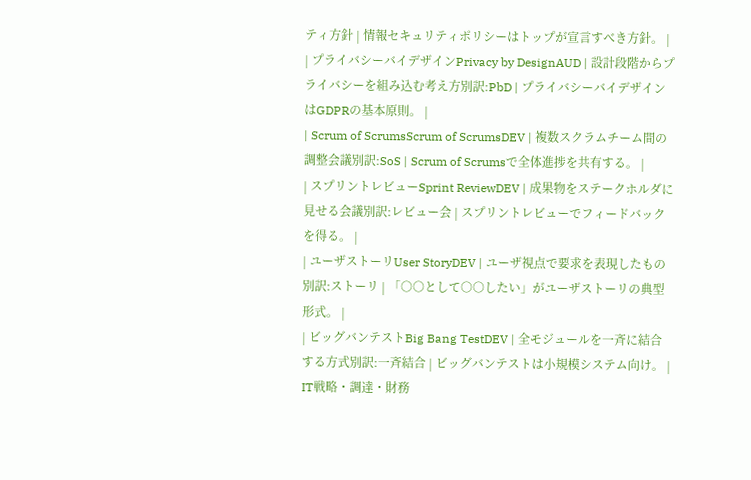ティ方針 | 情報セキュリティポリシーはトップが宣言すべき方針。 |
| プライバシーバイデザインPrivacy by DesignAUD | 設計段階からプライバシーを組み込む考え方別訳:PbD | プライバシーバイデザインはGDPRの基本原則。 |
| Scrum of ScrumsScrum of ScrumsDEV | 複数スクラムチーム間の調整会議別訳:SoS | Scrum of Scrumsで全体進捗を共有する。 |
| スプリントレビューSprint ReviewDEV | 成果物をステークホルダに見せる会議別訳:レビュー会 | スプリントレビューでフィードバックを得る。 |
| ユーザストーリUser StoryDEV | ユーザ視点で要求を表現したもの別訳:ストーリ | 「○○として○○したい」がユーザストーリの典型形式。 |
| ビッグバンテストBig Bang TestDEV | 全モジュールを一斉に結合する方式別訳:一斉結合 | ビッグバンテストは小規模システム向け。 |
IT戦略・調達・財務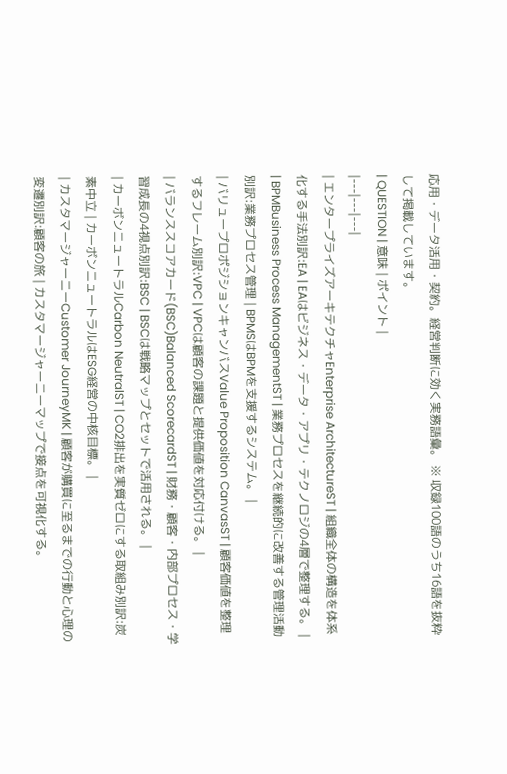応用・データ活用・契約。経営判断に効く実務語彙。 ※ 収録100語のうち16語を抜粋して掲載しています。
| QUESTION | 意味 | ポイント |
|---|---|---|
| エンタープライズアーキテクチャEnterprise ArchitectureST | 組織全体の構造を体系化する手法別訳:EA | EAはビジネス・データ・アプリ・テクノロジの4層で整理する。 |
| BPMBusiness Process ManagementST | 業務プロセスを継続的に改善する管理活動別訳:業務プロセス管理 | BPMSはBPMを支援するシステム。 |
| バリュープロポジションキャンバスValue Proposition CanvasST | 顧客価値を整理するフレーム別訳:VPC | VPCは顧客の課題と提供価値を対応付ける。 |
| バランススコアカード(BSC)Balanced ScorecardST | 財務・顧客・内部プロセス・学習成長の4視点別訳:BSC | BSCは戦略マップとセットで活用される。 |
| カーボンニュートラルCarbon NeutralST | CO2排出を実質ゼロにする取組み別訳:炭素中立 | カーボンニュートラルはESG経営の中核目標。 |
| カスタマージャーニーCustomer JourneyMK | 顧客が購買に至るまでの行動と心理の変遷別訳:顧客の旅 | カスタマージャーニーマップで接点を可視化する。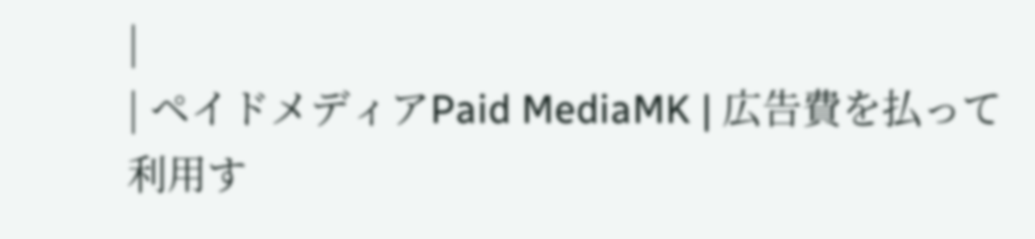|
| ペイドメディアPaid MediaMK | 広告費を払って利用す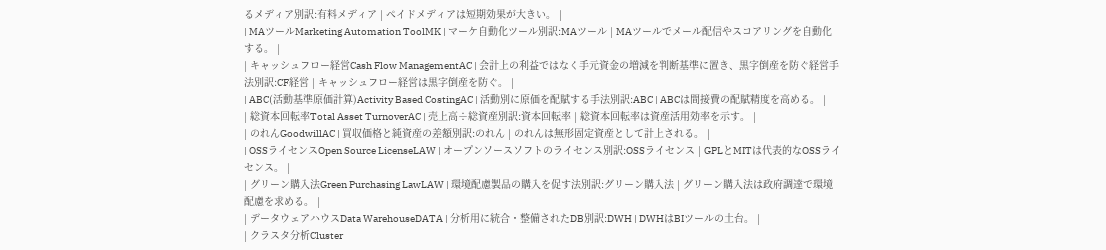るメディア別訳:有料メディア | ペイドメディアは短期効果が大きい。 |
| MAツールMarketing Automation ToolMK | マーケ自動化ツール別訳:MAツール | MAツールでメール配信やスコアリングを自動化する。 |
| キャッシュフロー経営Cash Flow ManagementAC | 会計上の利益ではなく手元資金の増減を判断基準に置き、黒字倒産を防ぐ経営手法別訳:CF経営 | キャッシュフロー経営は黒字倒産を防ぐ。 |
| ABC(活動基準原価計算)Activity Based CostingAC | 活動別に原価を配賦する手法別訳:ABC | ABCは間接費の配賦精度を高める。 |
| 総資本回転率Total Asset TurnoverAC | 売上高÷総資産別訳:資本回転率 | 総資本回転率は資産活用効率を示す。 |
| のれんGoodwillAC | 買収価格と純資産の差額別訳:のれん | のれんは無形固定資産として計上される。 |
| OSSライセンスOpen Source LicenseLAW | オープンソースソフトのライセンス別訳:OSSライセンス | GPLとMITは代表的なOSSライセンス。 |
| グリーン購入法Green Purchasing LawLAW | 環境配慮製品の購入を促す法別訳:グリーン購入法 | グリーン購入法は政府調達で環境配慮を求める。 |
| データウェアハウスData WarehouseDATA | 分析用に統合・整備されたDB別訳:DWH | DWHはBIツールの土台。 |
| クラスタ分析Cluster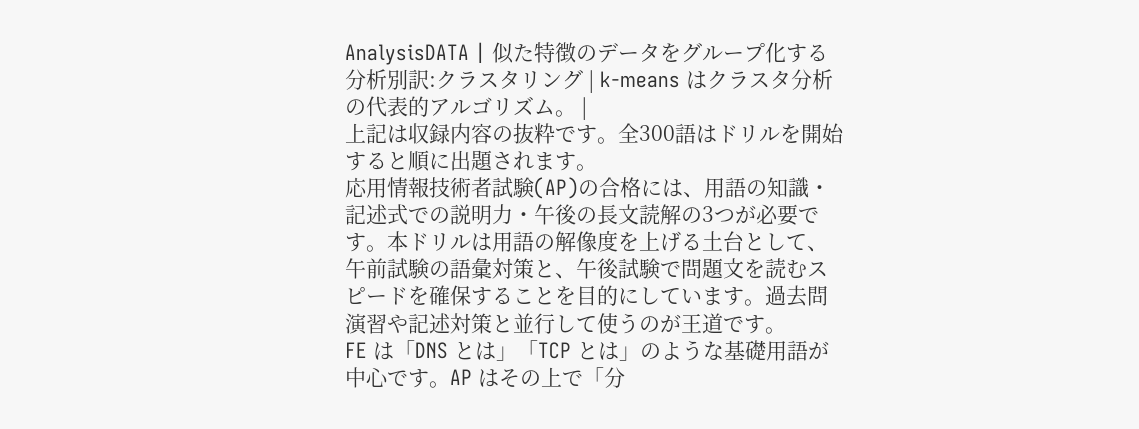AnalysisDATA | 似た特徴のデータをグループ化する分析別訳:クラスタリング | k-means はクラスタ分析の代表的アルゴリズム。 |
上記は収録内容の抜粋です。全300語はドリルを開始すると順に出題されます。
応用情報技術者試験(AP)の合格には、用語の知識・記述式での説明力・午後の長文読解の3つが必要です。本ドリルは用語の解像度を上げる土台として、午前試験の語彙対策と、午後試験で問題文を読むスピードを確保することを目的にしています。過去問演習や記述対策と並行して使うのが王道です。
FE は「DNS とは」「TCP とは」のような基礎用語が中心です。AP はその上で「分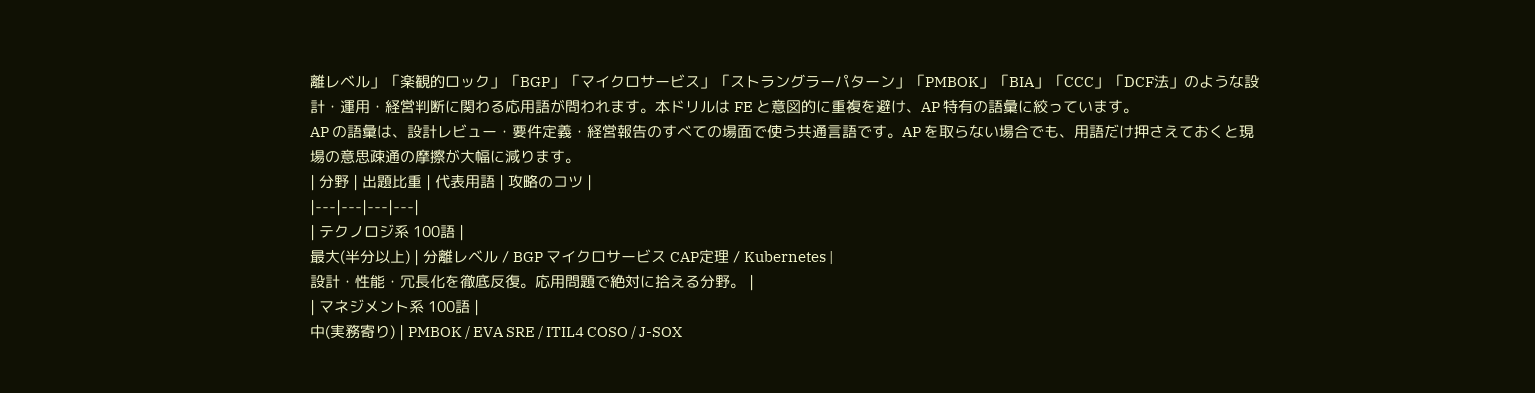離レベル」「楽観的ロック」「BGP」「マイクロサービス」「ストラングラーパターン」「PMBOK」「BIA」「CCC」「DCF法」のような設計・運用・経営判断に関わる応用語が問われます。本ドリルは FE と意図的に重複を避け、AP 特有の語彙に絞っています。
AP の語彙は、設計レビュー・要件定義・経営報告のすべての場面で使う共通言語です。AP を取らない場合でも、用語だけ押さえておくと現場の意思疎通の摩擦が大幅に減ります。
| 分野 | 出題比重 | 代表用語 | 攻略のコツ |
|---|---|---|---|
| テクノロジ系 100語 |
最大(半分以上) | 分離レベル / BGP マイクロサービス CAP定理 / Kubernetes |
設計・性能・冗長化を徹底反復。応用問題で絶対に拾える分野。 |
| マネジメント系 100語 |
中(実務寄り) | PMBOK / EVA SRE / ITIL4 COSO / J-SOX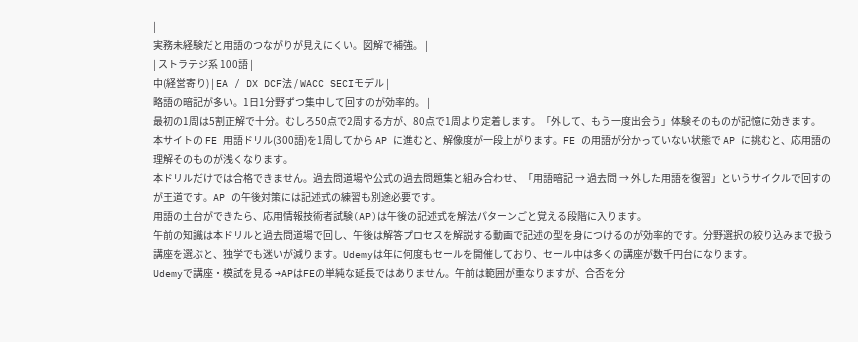|
実務未経験だと用語のつながりが見えにくい。図解で補強。 |
| ストラテジ系 100語 |
中(経営寄り) | EA / DX DCF法 / WACC SECIモデル |
略語の暗記が多い。1日1分野ずつ集中して回すのが効率的。 |
最初の1周は5割正解で十分。むしろ50点で2周する方が、80点で1周より定着します。「外して、もう一度出会う」体験そのものが記憶に効きます。
本サイトの FE 用語ドリル(300語)を1周してから AP に進むと、解像度が一段上がります。FE の用語が分かっていない状態で AP に挑むと、応用語の理解そのものが浅くなります。
本ドリルだけでは合格できません。過去問道場や公式の過去問題集と組み合わせ、「用語暗記 → 過去問 → 外した用語を復習」というサイクルで回すのが王道です。AP の午後対策には記述式の練習も別途必要です。
用語の土台ができたら、応用情報技術者試験(AP)は午後の記述式を解法パターンごと覚える段階に入ります。
午前の知識は本ドリルと過去問道場で回し、午後は解答プロセスを解説する動画で記述の型を身につけるのが効率的です。分野選択の絞り込みまで扱う講座を選ぶと、独学でも迷いが減ります。Udemyは年に何度もセールを開催しており、セール中は多くの講座が数千円台になります。
Udemyで講座・模試を見る →APはFEの単純な延長ではありません。午前は範囲が重なりますが、合否を分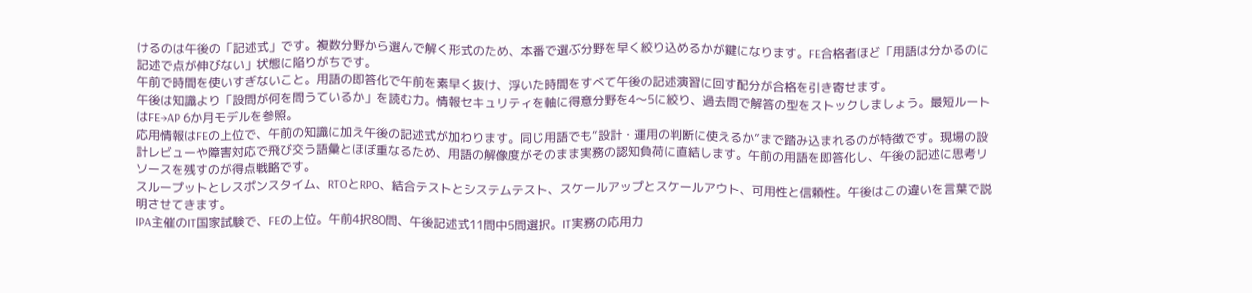けるのは午後の「記述式」です。複数分野から選んで解く形式のため、本番で選ぶ分野を早く絞り込めるかが鍵になります。FE合格者ほど「用語は分かるのに記述で点が伸びない」状態に陥りがちです。
午前で時間を使いすぎないこと。用語の即答化で午前を素早く抜け、浮いた時間をすべて午後の記述演習に回す配分が合格を引き寄せます。
午後は知識より「設問が何を問うているか」を読む力。情報セキュリティを軸に得意分野を4〜5に絞り、過去問で解答の型をストックしましょう。最短ルートはFE→AP 6か月モデルを参照。
応用情報はFEの上位で、午前の知識に加え午後の記述式が加わります。同じ用語でも“設計・運用の判断に使えるか”まで踏み込まれるのが特徴です。現場の設計レビューや障害対応で飛び交う語彙とほぼ重なるため、用語の解像度がそのまま実務の認知負荷に直結します。午前の用語を即答化し、午後の記述に思考リソースを残すのが得点戦略です。
スループットとレスポンスタイム、RTOとRPO、結合テストとシステムテスト、スケールアップとスケールアウト、可用性と信頼性。午後はこの違いを言葉で説明させてきます。
IPA主催のIT国家試験で、FEの上位。午前4択80問、午後記述式11問中5問選択。IT実務の応用力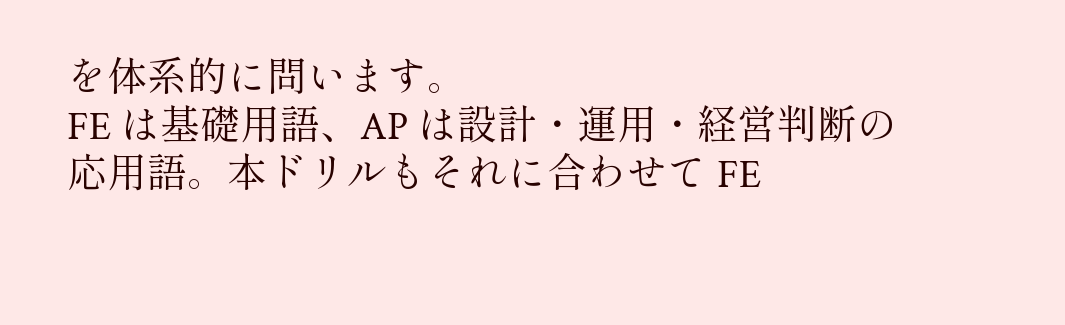を体系的に問います。
FE は基礎用語、AP は設計・運用・経営判断の応用語。本ドリルもそれに合わせて FE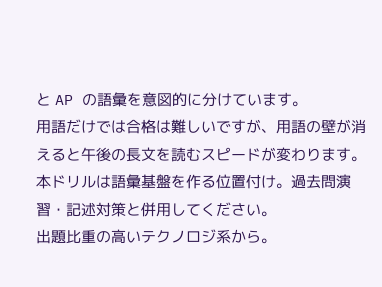と AP の語彙を意図的に分けています。
用語だけでは合格は難しいですが、用語の壁が消えると午後の長文を読むスピードが変わります。本ドリルは語彙基盤を作る位置付け。過去問演習・記述対策と併用してください。
出題比重の高いテクノロジ系から。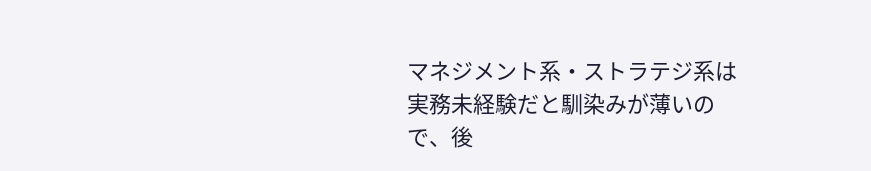マネジメント系・ストラテジ系は実務未経験だと馴染みが薄いので、後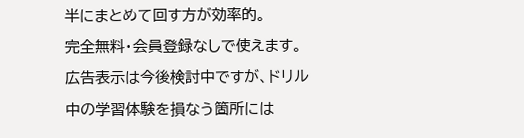半にまとめて回す方が効率的。
完全無料・会員登録なしで使えます。広告表示は今後検討中ですが、ドリル中の学習体験を損なう箇所には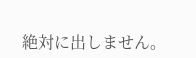絶対に出しません。